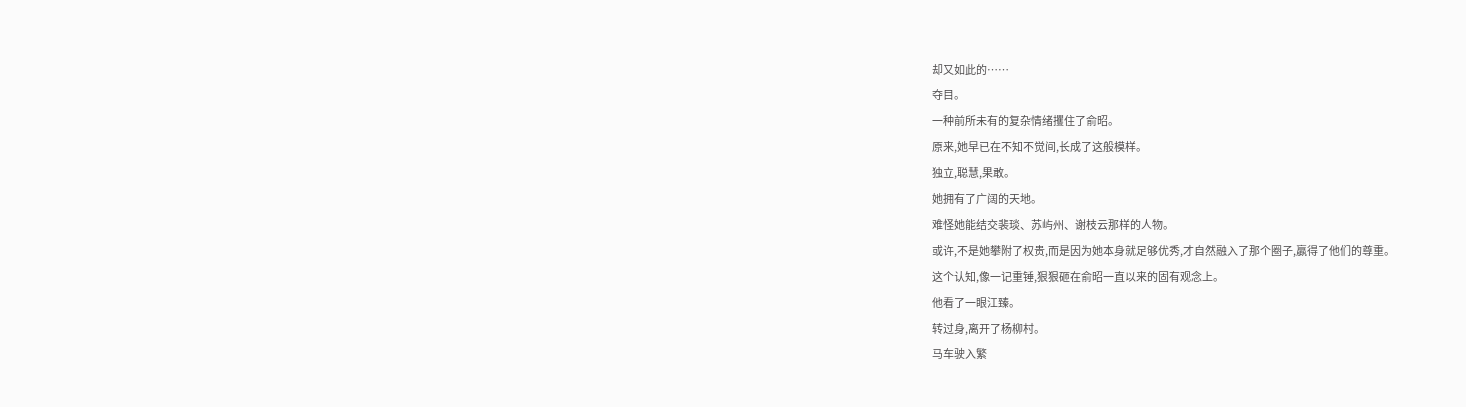却又如此的……
夺目。
一种前所未有的复杂情绪攫住了俞昭。
原来,她早已在不知不觉间,长成了这般模样。
独立,聪慧,果敢。
她拥有了广阔的天地。
难怪她能结交裴琰、苏屿州、谢枝云那样的人物。
或许,不是她攀附了权贵,而是因为她本身就足够优秀,才自然融入了那个圈子,贏得了他们的尊重。
这个认知,像一记重锤,狠狠砸在俞昭一直以来的固有观念上。
他看了一眼江臻。
转过身,离开了杨柳村。
马车驶入繁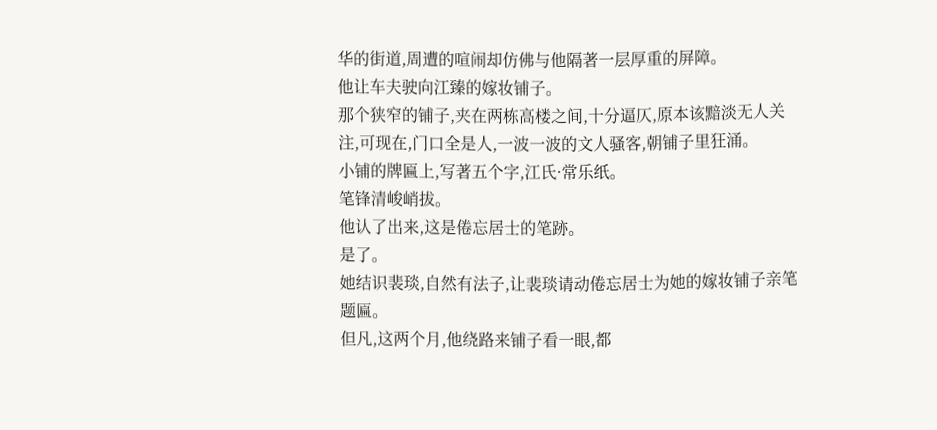华的街道,周遭的喧闹却仿佛与他隔著一层厚重的屏障。
他让车夫驶向江臻的嫁妆铺子。
那个狭窄的铺子,夹在两栋高楼之间,十分逼仄,原本该黯淡无人关注,可现在,门口全是人,一波一波的文人骚客,朝铺子里狂涌。
小铺的牌匾上,写著五个字,江氏·常乐纸。
笔锋清峻峭拔。
他认了出来,这是倦忘居士的笔跡。
是了。
她结识裴琰,自然有法子,让裴琰请动倦忘居士为她的嫁妆铺子亲笔题匾。
但凡,这两个月,他绕路来铺子看一眼,都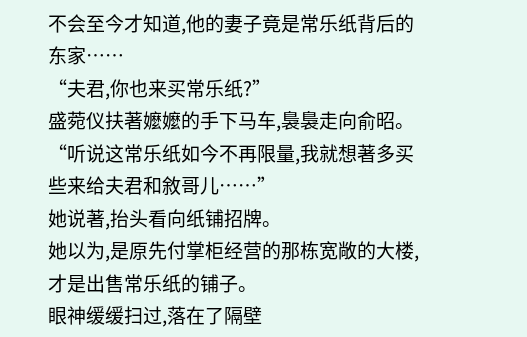不会至今才知道,他的妻子竟是常乐纸背后的东家……
“夫君,你也来买常乐纸?”
盛菀仪扶著嬤嬤的手下马车,裊裊走向俞昭。
“听说这常乐纸如今不再限量,我就想著多买些来给夫君和敘哥儿……”
她说著,抬头看向纸铺招牌。
她以为,是原先付掌柜经营的那栋宽敞的大楼,才是出售常乐纸的铺子。
眼神缓缓扫过,落在了隔壁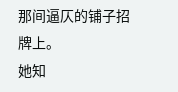那间逼仄的铺子招牌上。
她知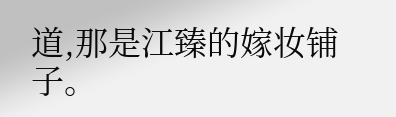道,那是江臻的嫁妆铺子。